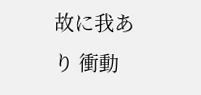故に我あり 衝動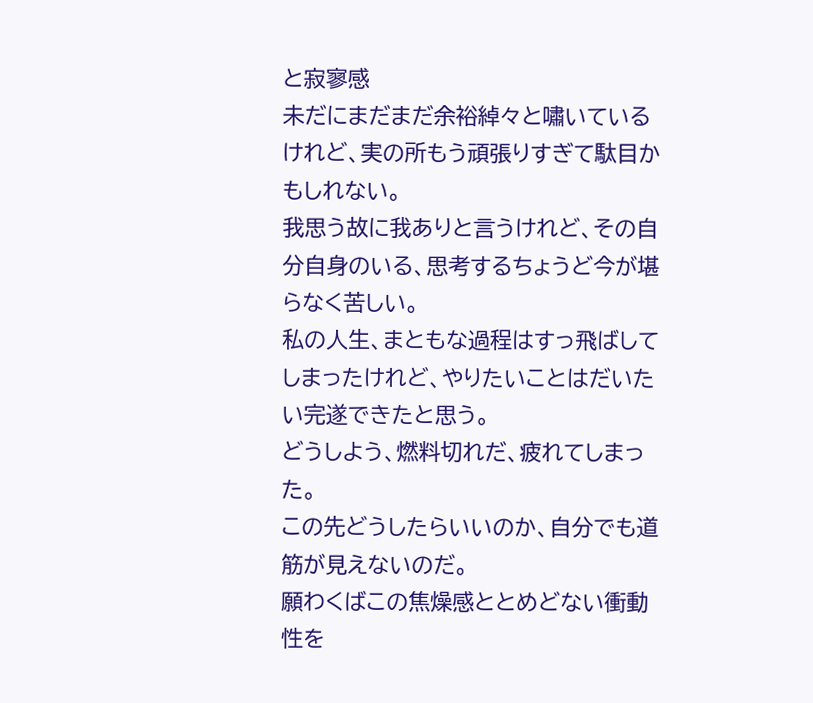と寂寥感
未だにまだまだ余裕綽々と嘯いているけれど、実の所もう頑張りすぎて駄目かもしれない。
我思う故に我ありと言うけれど、その自分自身のいる、思考するちょうど今が堪らなく苦しい。
私の人生、まともな過程はすっ飛ばしてしまったけれど、やりたいことはだいたい完遂できたと思う。
どうしよう、燃料切れだ、疲れてしまった。
この先どうしたらいいのか、自分でも道筋が見えないのだ。
願わくばこの焦燥感ととめどない衝動性を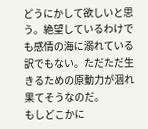どうにかして欲しいと思う。絶望しているわけでも感情の海に溺れている訳でもない。ただただ生きるための原動力が涸れ果てそうなのだ。
もしどこかに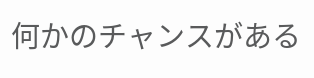何かのチャンスがある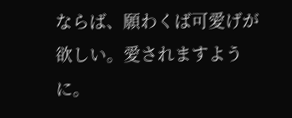ならば、願わくば可愛げが欲しい。愛されますように。